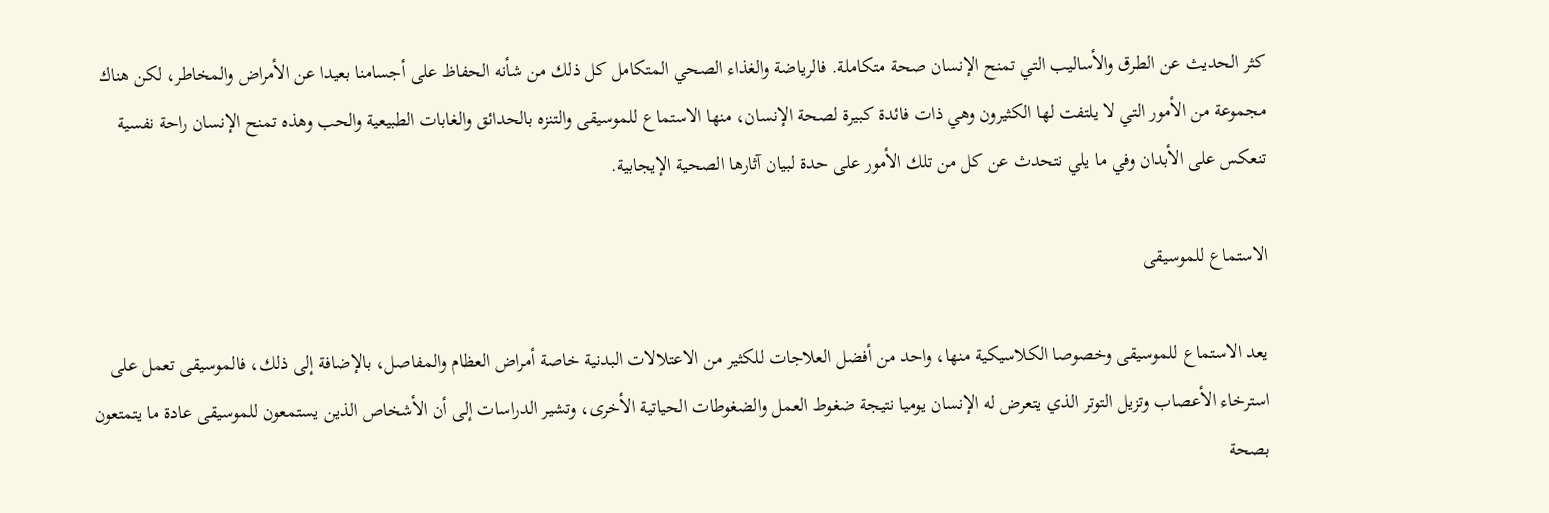كثر الحديث عن الطرق والأساليب التي تمنح الإنسان صحة متكاملة. فالرياضة والغذاء الصحي المتكامل كل ذلك من شأنه الحفاظ على أجسامنا بعيدا عن الأمراض والمخاطر، لكن هناك مجموعة من الأمور التي لا يلتفت لها الكثيرون وهي ذات فائدة كبيرة لصحة الإنسان، منها الاستماع للموسيقى والتنزه بالحدائق والغابات الطبيعية والحب وهذه تمنح الإنسان راحة نفسية تنعكس على الأبدان وفي ما يلي نتحدث عن كل من تلك الأمور على حدة لبيان آثارها الصحية الإيجابية.

الاستماع للموسيقى

يعد الاستماع للموسيقى وخصوصا الكلاسيكية منها، واحد من أفضل العلاجات للكثير من الاعتلالات البدنية خاصة أمراض العظام والمفاصل، بالإضافة إلى ذلك، فالموسيقى تعمل على استرخاء الأعصاب وتزيل التوتر الذي يتعرض له الإنسان يوميا نتيجة ضغوط العمل والضغوطات الحياتية الأخرى، وتشير الدراسات إلى أن الأشخاص الذين يستمعون للموسيقى عادة ما يتمتعون بصحة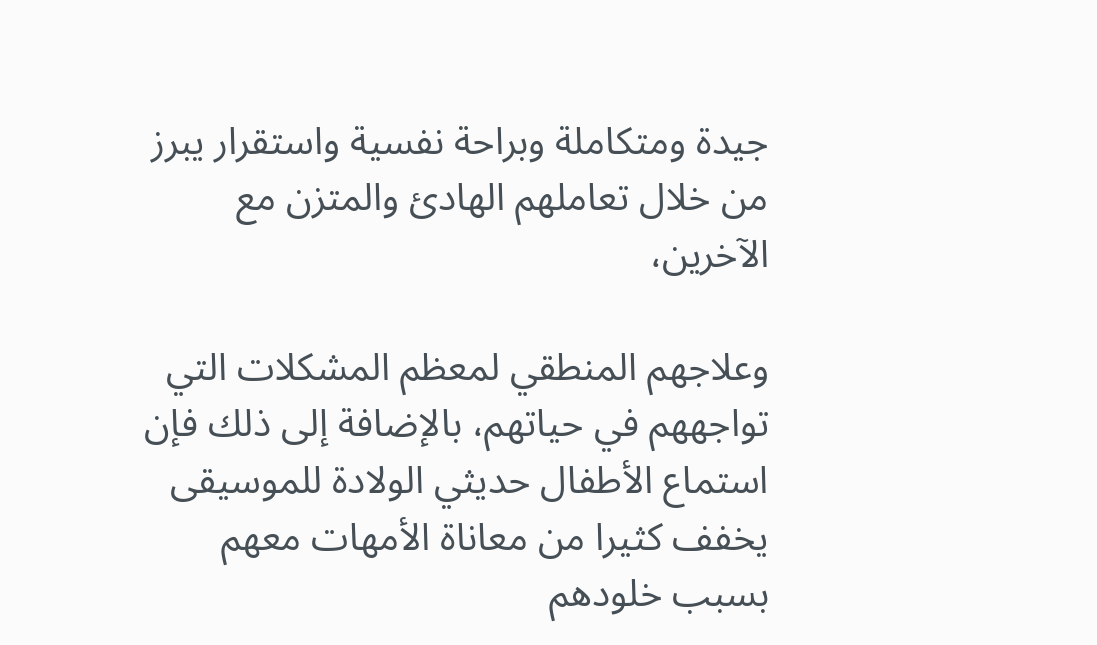جيدة ومتكاملة وبراحة نفسية واستقرار يبرز من خلال تعاملهم الهادئ والمتزن مع الآخرين،

وعلاجهم المنطقي لمعظم المشكلات التي تواجههم في حياتهم، بالإضافة إلى ذلك فإن استماع الأطفال حديثي الولادة للموسيقى يخفف كثيرا من معاناة الأمهات معهم بسبب خلودهم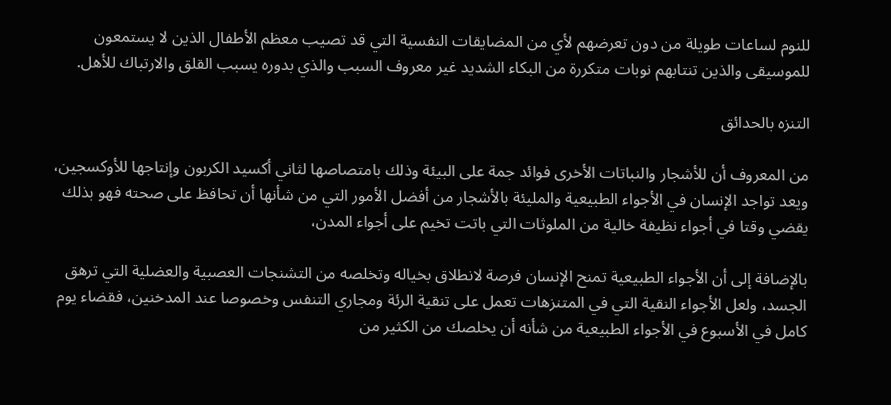للنوم لساعات طويلة من دون تعرضهم لأي من المضايقات النفسية التي قد تصيب معظم الأطفال الذين لا يستمعون للموسيقى والذين تنتابهم نوبات متكررة من البكاء الشديد غير معروف السبب والذي بدوره يسبب القلق والارتباك للأهل.

التنزه بالحدائق

من المعروف أن للأشجار والنباتات الأخرى فوائد جمة على البيئة وذلك بامتصاصها لثاني أكسيد الكربون وإنتاجها للأوكسجين، ويعد تواجد الإنسان في الأجواء الطبيعية والمليئة بالأشجار من أفضل الأمور التي من شأنها أن تحافظ على صحته فهو بذلك يقضي وقتا في أجواء نظيفة خالية من الملوثات التي باتت تخيم على أجواء المدن،

بالإضافة إلى أن الأجواء الطبيعية تمنح الإنسان فرصة لانطلاق بخياله وتخلصه من التشنجات العصبية والعضلية التي ترهق الجسد، ولعل الأجواء النقية التي في المتنزهات تعمل على تنقية الرئة ومجاري التنفس وخصوصا عند المدخنين، فقضاء يوم كامل في الأسبوع في الأجواء الطبيعية من شأنه أن يخلصك من الكثير من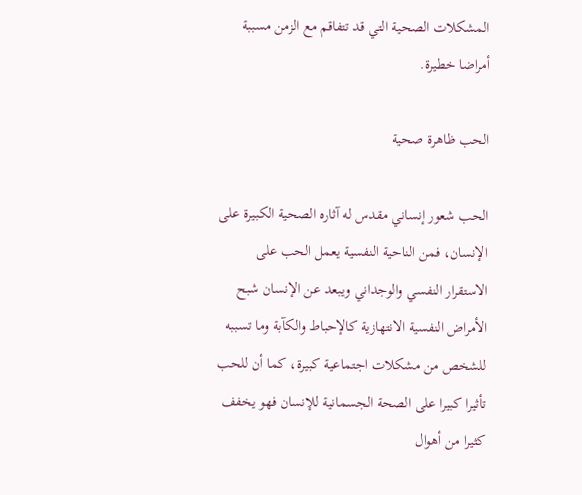المشكلات الصحية التي قد تتفاقم مع الزمن مسببة أمراضا خطيرة.

الحب ظاهرة صحية

الحب شعور إنساني مقدس له آثاره الصحية الكبيرة على الإنسان، فمن الناحية النفسية يعمل الحب على الاستقرار النفسي والوجداني ويبعد عن الإنسان شبح الأمراض النفسية الانتهازية كالإحباط والكآبة وما تسببه للشخص من مشكلات اجتماعية كبيرة، كما أن للحب تأثيرا كبيرا على الصحة الجسمانية للإنسان فهو يخفف كثيرا من أهوال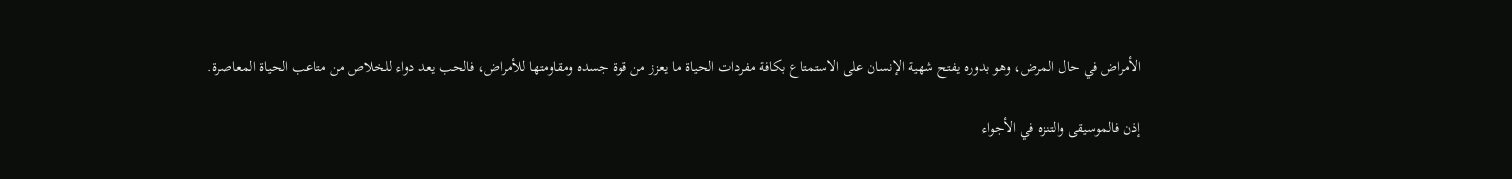الأمراض في حال المرض، وهو بدوره يفتح شهية الإنسان على الاستمتاع بكافة مفردات الحياة ما يعزز من قوة جسده ومقاومتها للأمراض، فالحب يعد دواء للخلاص من متاعب الحياة المعاصرة.

إذن فالموسيقى والتنزه في الأجواء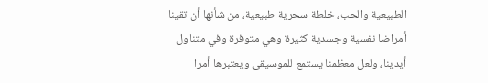الطبيعية والحب، خلطة سحرية طبيعية، من شأنها أن تقينا أمراضا نفسية وجسدية كثيرة وهي متوفرة وفي متناول أيدينا، ولعل معظمنا يستمع للموسيقى ويعتبرها أمرا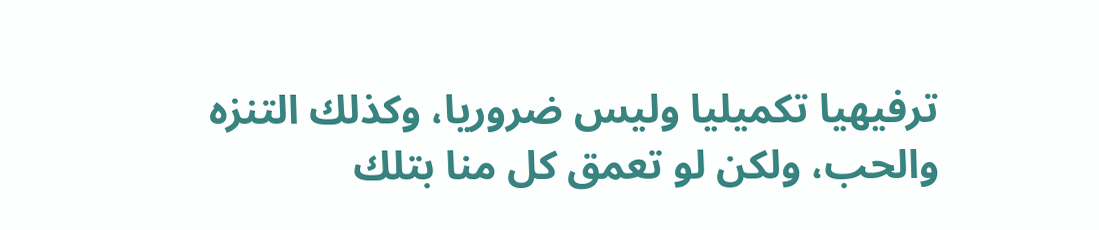ترفيهيا تكميليا وليس ضروريا، وكذلك التنزه والحب، ولكن لو تعمق كل منا بتلك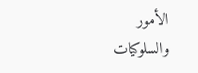الأمور والسلوكيات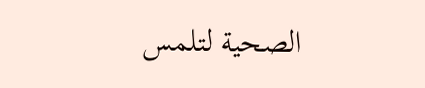الصحية لتلمس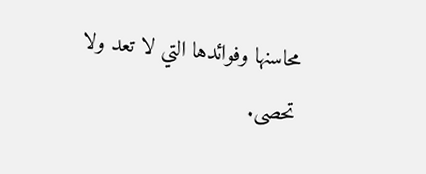محاسنها وفوائدها التي لا تعد ولا تحصى.